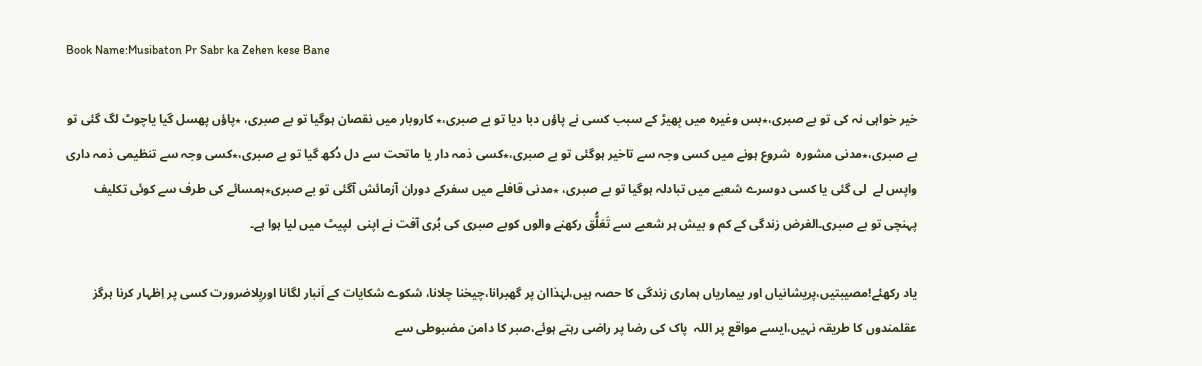Book Name:Musibaton Pr Sabr ka Zehen kese Bane

خیر خواہی نہ کی تو بے صبری،٭بس وغیرہ میں بِھیڑ کے سبب کسی نے پاؤں دبا دیا تو بے صبری،٭ کاروبار میں نقصان ہوگیا تو بے صبری، ٭پاؤں پھسل گیا یاچوٹ لگ گئی تو بے صبری،٭مدنی مشورہ  شروع ہونے میں کسی وجہ سے تاخیر ہوگئی تو بے صبری،٭کسی ذمہ دار یا ماتحت سے دل دُکھ گیا تو بے صبری،٭کسی وجہ سے تنظیمی ذمہ داری واپس لے  لی گئی یا کسی دوسرے شعبے میں تبادلہ ہوگیا تو بے صبری، ٭مدنی قافلے میں سفرکے دوران آزمائش آگئی تو بے صبری٭ہمسائے کی طرف سے کوئی تکلیف پہنچی تو بے صبری۔الغرض زندگی کے کم و بیش ہر شعبے سے تَعَلُّق رکھنے والوں کوبے صبری کی بُری آفت نے اپنی  لپیٹ میں لیا ہوا ہے۔

یاد رکھئے!مصیبتیں،پریشانیاں اور بیماریاں ہماری زندگی کا حصہ ہیں،لہٰذاان پر گھبرانا،چیخنا چلانا، شکوے شکایات کے اَنبار لگانا اوربِلاضرورت کسی پر اِظہار کرنا ہرگز عقلمندوں کا طریقہ نہیں،ایسے مواقع پر اللہ  پاک کی رضا پر راضی رہتے ہوئے،صبر کا دامن مضبوطی سے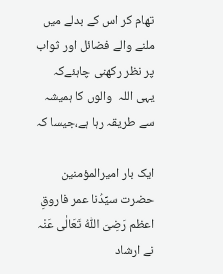تھام کر اس کے بدلے میں ملنے والے فضائل اور ثواب پر نظر رکھنی چاہئےکہ یہی اللہ  والوں کا ہمیشہ سے طریقہ رہا ہے،جیسا کہ

ایک بار امیرالمؤمنین حضرت سیِّدُنا عمر فاروقِ اعظم رَضِیَ اللّٰہُ تَعَالٰی عَنْہ نے ارشاد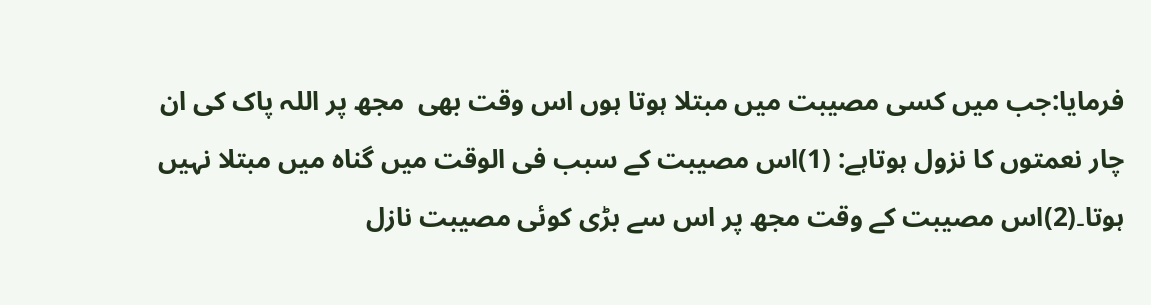فرمایا:جب میں کسی مصیبت میں مبتلا ہوتا ہوں اس وقت بھی  مجھ پر اللہ پاک کی ان چار نعمتوں کا نزول ہوتاہے: (1)اس مصیبت کے سبب فی الوقت میں گناہ میں مبتلا نہیں ہوتا۔(2)اس مصیبت کے وقت مجھ پر اس سے بڑی کوئی مصیبت نازل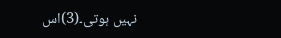نہیں ہوتی۔(3)اس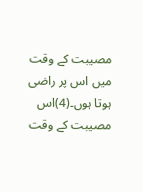مصیبت کے وقت میں اس پر راضی ہوتا ہوں۔(4)اس مصیبت کے وقت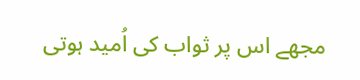مجھے اس پر ثواب کی اُمید ہوتی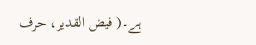ہے۔( فیض القدیر، حرف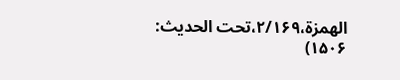الھمزۃ،۲/۱۶۹،تحت الحدیث: ۱۵۰۶)